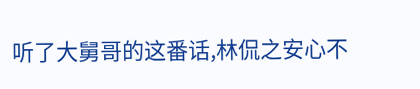听了大舅哥的这番话,林侃之安心不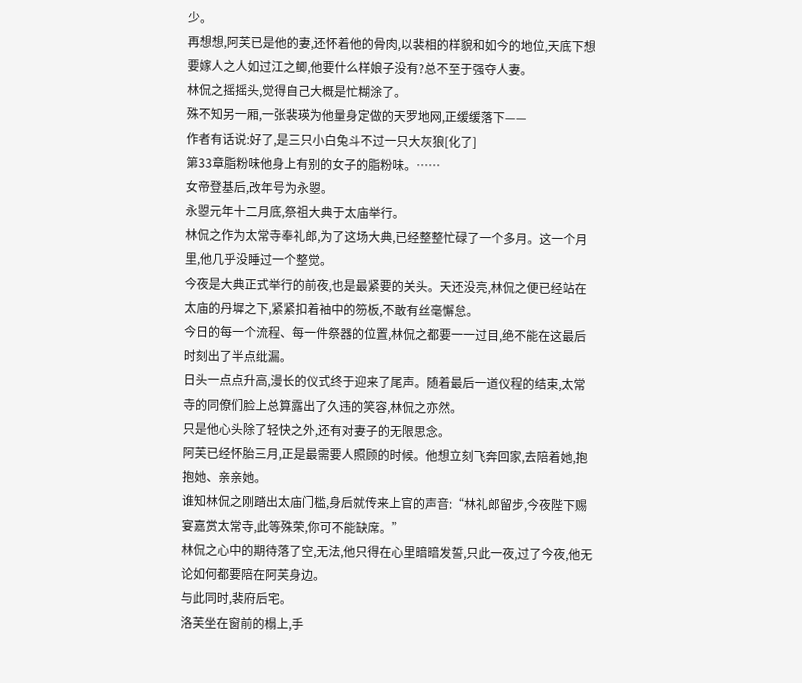少。
再想想,阿芙已是他的妻,还怀着他的骨肉,以裴相的样貌和如今的地位,天底下想要嫁人之人如过江之鲫,他要什么样娘子没有?总不至于强夺人妻。
林侃之摇摇头,觉得自己大概是忙糊涂了。
殊不知另一厢,一张裴瑛为他量身定做的天罗地网,正缓缓落下——
作者有话说:好了,是三只小白兔斗不过一只大灰狼[化了]
第33章脂粉味他身上有别的女子的脂粉味。……
女帝登基后,改年号为永曌。
永曌元年十二月底,祭祖大典于太庙举行。
林侃之作为太常寺奉礼郎,为了这场大典,已经整整忙碌了一个多月。这一个月里,他几乎没睡过一个整觉。
今夜是大典正式举行的前夜,也是最紧要的关头。天还没亮,林侃之便已经站在太庙的丹墀之下,紧紧扣着袖中的笏板,不敢有丝毫懈怠。
今日的每一个流程、每一件祭器的位置,林侃之都要一一过目,绝不能在这最后时刻出了半点纰漏。
日头一点点升高,漫长的仪式终于迎来了尾声。随着最后一道仪程的结束,太常寺的同僚们脸上总算露出了久违的笑容,林侃之亦然。
只是他心头除了轻快之外,还有对妻子的无限思念。
阿芙已经怀胎三月,正是最需要人照顾的时候。他想立刻飞奔回家,去陪着她,抱抱她、亲亲她。
谁知林侃之刚踏出太庙门槛,身后就传来上官的声音:“林礼郎留步,今夜陛下赐宴嘉赏太常寺,此等殊荣,你可不能缺席。”
林侃之心中的期待落了空,无法,他只得在心里暗暗发誓,只此一夜,过了今夜,他无论如何都要陪在阿芙身边。
与此同时,裴府后宅。
洛芙坐在窗前的榻上,手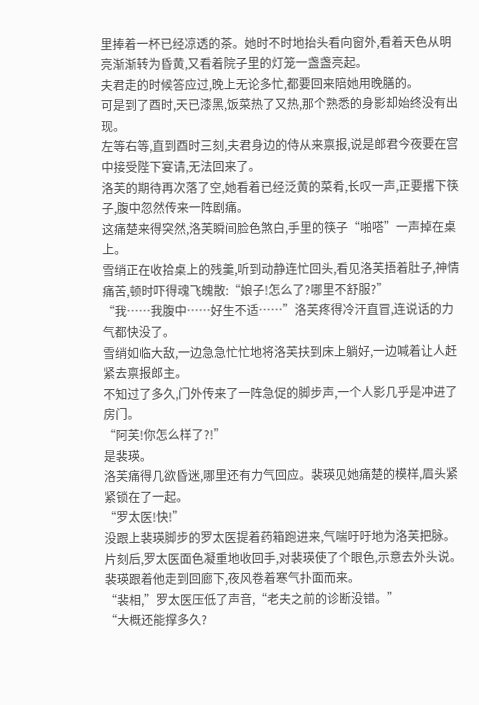里捧着一杯已经凉透的茶。她时不时地抬头看向窗外,看着天色从明亮渐渐转为昏黄,又看着院子里的灯笼一盏盏亮起。
夫君走的时候答应过,晚上无论多忙,都要回来陪她用晚膳的。
可是到了酉时,天已漆黑,饭菜热了又热,那个熟悉的身影却始终没有出现。
左等右等,直到酉时三刻,夫君身边的侍从来禀报,说是郎君今夜要在宫中接受陛下宴请,无法回来了。
洛芙的期待再次落了空,她看着已经泛黄的菜肴,长叹一声,正要撂下筷子,腹中忽然传来一阵剧痛。
这痛楚来得突然,洛芙瞬间脸色煞白,手里的筷子“啪嗒”一声掉在桌上。
雪绡正在收拾桌上的残羹,听到动静连忙回头,看见洛芙捂着肚子,神情痛苦,顿时吓得魂飞魄散:“娘子!怎么了?哪里不舒服?”
“我……我腹中……好生不适……”洛芙疼得冷汗直冒,连说话的力气都快没了。
雪绡如临大敌,一边急急忙忙地将洛芙扶到床上躺好,一边喊着让人赶紧去禀报郎主。
不知过了多久,门外传来了一阵急促的脚步声,一个人影几乎是冲进了房门。
“阿芙!你怎么样了?!”
是裴瑛。
洛芙痛得几欲昏迷,哪里还有力气回应。裴瑛见她痛楚的模样,眉头紧紧锁在了一起。
“罗太医!快!”
没跟上裴瑛脚步的罗太医提着药箱跑进来,气喘吁吁地为洛芙把脉。
片刻后,罗太医面色凝重地收回手,对裴瑛使了个眼色,示意去外头说。
裴瑛跟着他走到回廊下,夜风卷着寒气扑面而来。
“裴相,”罗太医压低了声音,“老夫之前的诊断没错。”
“大概还能撑多久?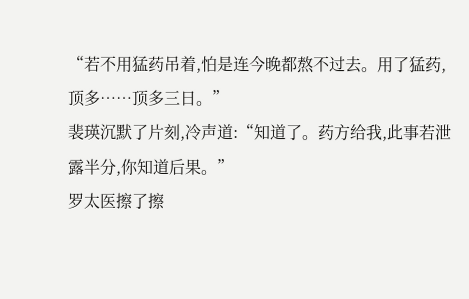“若不用猛药吊着,怕是连今晚都熬不过去。用了猛药,顶多……顶多三日。”
裴瑛沉默了片刻,冷声道:“知道了。药方给我,此事若泄露半分,你知道后果。”
罗太医擦了擦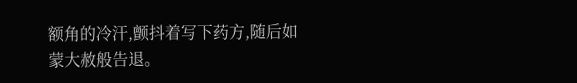额角的冷汗,颤抖着写下药方,随后如蒙大赦般告退。